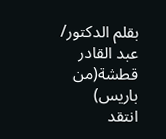بقلم الدكتور/ عبد القادر قطشة(من
باريس)
انتقد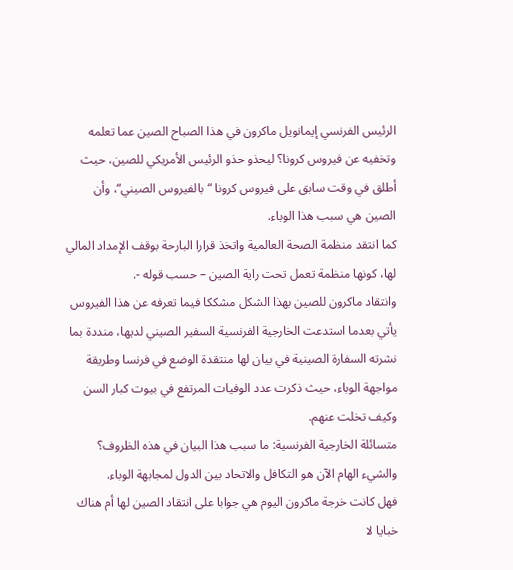الرئيس الفرنسي إيمانويل ماكرون في هذا الصباح الصين عما تعلمه وتخفيه عن فيروس كرونا؟ ليحذو حذو الرئيس الأمريكي للصين، حيث أطلق في وقت سابق على فيروس كرونا “بالفيروس الصيني“، وأن الصين هي سبب هذا الوباء.
كما انتقد منظمة الصحة العالمية واتخذ قرارا البارحة بوقف الإمداد المالي لها، كونها منظمة تعمل تحت راية الصين – حسب قوله -.
وانتقاد ماكرون للصين بهذا الشكل مشككا فيما تعرفه عن هذا الفيروس يأتي بعدما استدعت الخارجية الفرنسية السفير الصيني لديها، منددة بما نشرته السفارة الصينية في بيان لها منتقدة الوضع في فرنسا وطريقة مواجهة الوباء، حيث ذكرت عدد الوفيات المرتفع في بيوت كبار السن وكيف تخلت عنهم.
متسائلة الخارجية الفرنسية: ما سبب هذا البيان في هذه الظروف؟ والشيء الهام الآن هو التكافل والاتحاد بين الدول لمجابهة الوباء.
فهل كانت خرجة ماكرون اليوم هي جوابا على انتقاد الصين لها أم هناك خبايا لا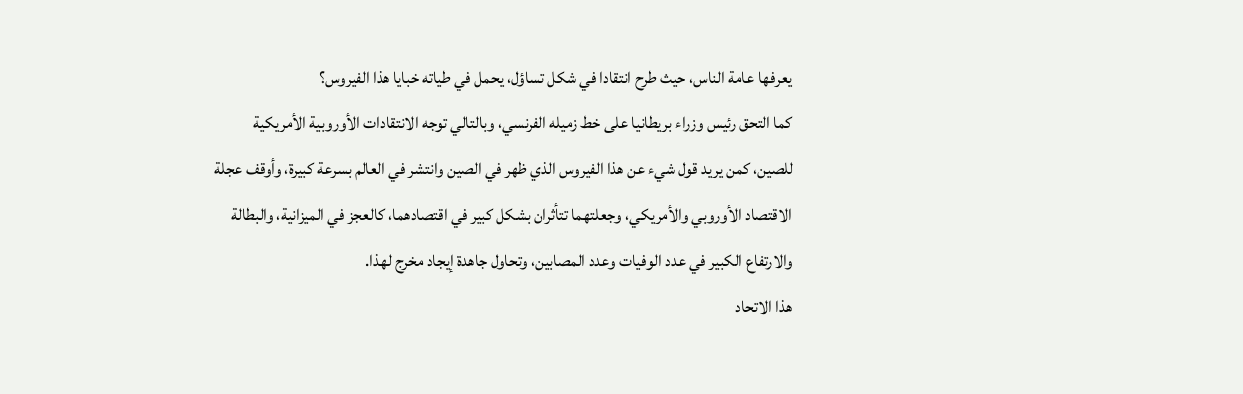يعرفها عامة الناس، حيث طرح انتقادا في شكل تساؤل، يحمل في طياته خبايا هذا الفيروس؟
كما التحق رئيس وزراء بريطانيا على خط زميله الفرنسي، وبالتالي توجه الانتقادات الأوروبية الأمريكية للصين، كمن يريد قول شيء عن هذا الفيروس الذي ظهر في الصين وانتشر في العالم بسرعة كبيرة، وأوقف عجلة الاقتصاد الأوروبي والأمريكي، وجعلتهما تتأثران بشكل كبير في اقتصادهما، كالعجز في الميزانية، والبطالة والارتفاع الكبير في عدد الوفيات وعدد المصابين، وتحاول جاهدة إيجاد مخرج لهذا.
هذا الاتحاد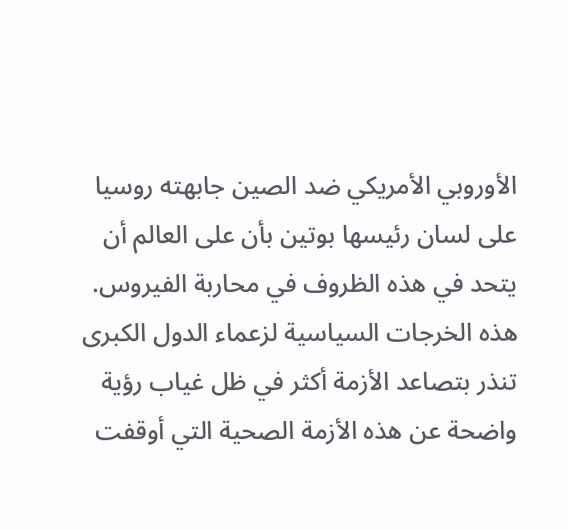الأوروبي الأمريكي ضد الصين جابهته روسيا على لسان رئيسها بوتين بأن على العالم أن يتحد في هذه الظروف في محاربة الفيروس.
هذه الخرجات السياسية لزعماء الدول الكبرى تنذر بتصاعد الأزمة أكثر في ظل غياب رؤية واضحة عن هذه الأزمة الصحية التي أوقفت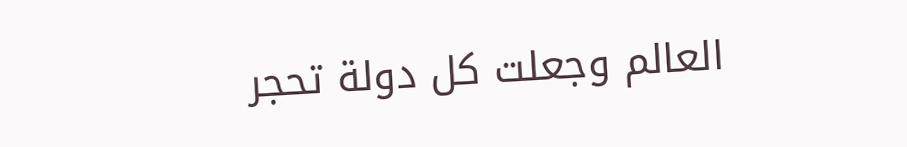العالم وجعلت كل دولة تحجر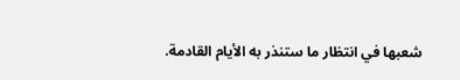شعبها في انتظار ما ستنذر به الأيام القادمة.